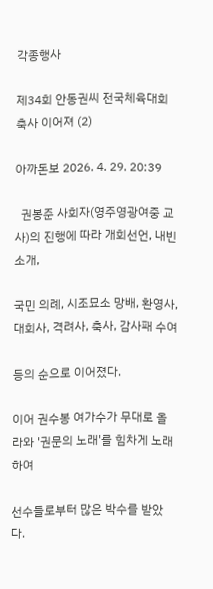각종행사

제34회 안동권씨 전국체육대회 축사 이어져 (2)

아까돈보 2026. 4. 29. 20:39

  권봉준 사회자(영주영광여중 교사)의 진행에 따라 개회선언, 내빈 소개,

국민 의례, 시조묘소 망배, 환영사, 대회사, 격려사, 축사, 감사패 수여

등의 순으로 이어졌다.

이어 권수봉 여가수가 무대로 올라와 '권문의 노래'를 힘차게 노래하여

선수들로부터 많은 박수를 받았다.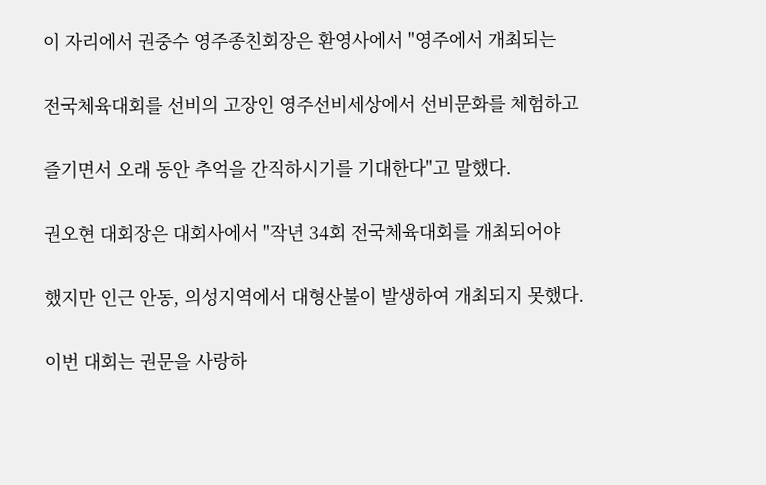이 자리에서 권중수 영주종친회장은 환영사에서 "영주에서 개최되는

전국체육대회를 선비의 고장인 영주선비세상에서 선비문화를 체험하고

즐기면서 오래 동안 추억을 간직하시기를 기대한다"고 말했다.

권오현 대회장은 대회사에서 "작년 34회 전국체육대회를 개최되어야

했지만 인근 안동, 의성지역에서 대형산불이 발생하여 개최되지 못했다.

이번 대회는 권문을 사랑하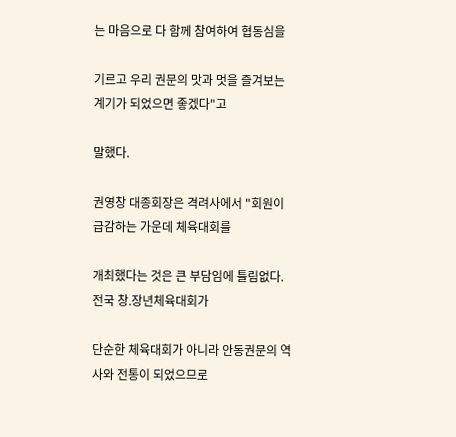는 마음으로 다 함께 참여하여 협동심을

기르고 우리 권문의 맛과 멋을 즐겨보는 계기가 되었으면 좋겠다"고

말했다.

권영창 대종회장은 격려사에서 "회원이 급감하는 가운데 체육대회를

개최했다는 것은 큰 부담임에 틀림없다. 전국 창.장년체육대회가

단순한 체육대회가 아니라 안동권문의 역사와 전통이 되었으므로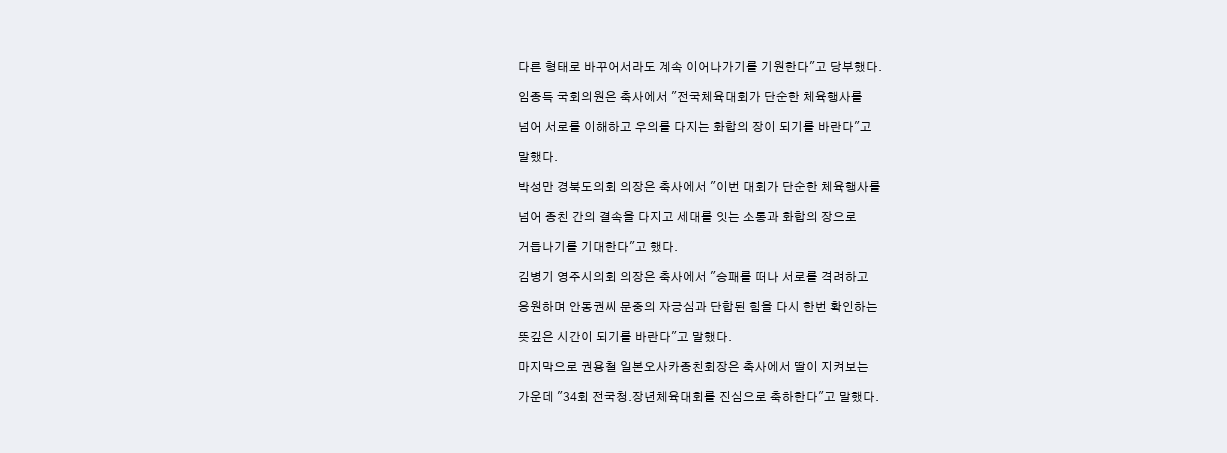다른 형태로 바꾸어서라도 계속 이어나가기를 기원한다"고 당부했다.

임종득 국회의원은 축사에서 "전국체육대회가 단순한 체육행사를

넘어 서로를 이해하고 우의를 다지는 화합의 장이 되기를 바란다"고

말했다.

박성만 경북도의회 의장은 축사에서 "이번 대회가 단순한 체육행사를

넘어 종친 간의 결속을 다지고 세대를 잇는 소통과 화합의 장으로

거듭나기를 기대한다"고 했다.

김병기 영주시의회 의장은 축사에서 "승패를 떠나 서로를 격려하고

응원하며 안동권씨 문중의 자긍심과 단합된 힘을 다시 한번 확인하는

뜻깊은 시간이 되기를 바란다"고 말했다.

마지막으로 권용철 일본오사카종친회장은 축사에서 딸이 지켜보는

가운데 "34회 전국청.장년체육대회를 진심으로 축하한다"고 말했다.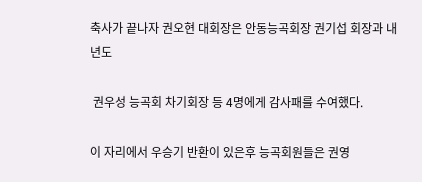축사가 끝나자 권오현 대회장은 안동능곡회장 권기섭 회장과 내년도

 권우성 능곡회 차기회장 등 4명에게 감사패를 수여했다.

이 자리에서 우승기 반환이 있은후 능곡회원들은 권영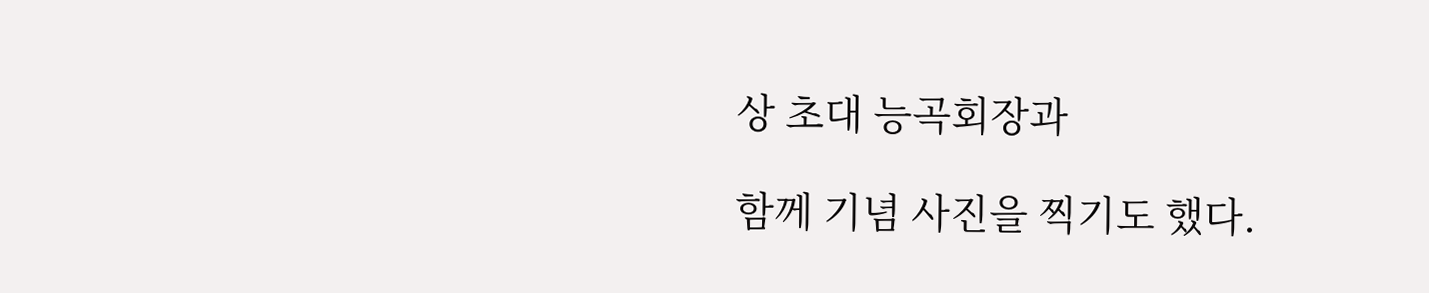상 초대 능곡회장과

함께 기념 사진을 찍기도 했다.